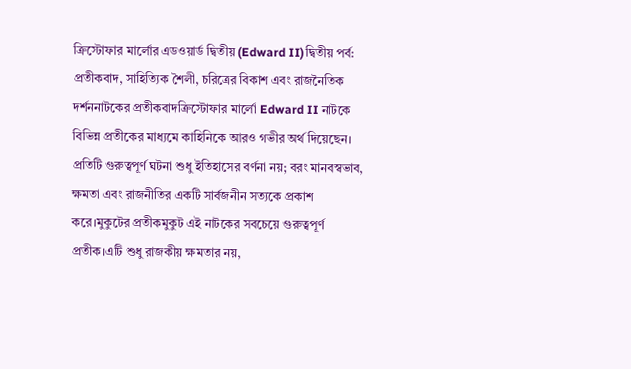ক্রিস্টোফার মার্লোর এডওয়ার্ড দ্বিতীয় (Edward II)দ্বিতীয় পর্ব: প্রতীকবাদ, সাহিত্যিক শৈলী, চরিত্রের বিকাশ এবং রাজনৈতিক দর্শননাটকের প্রতীকবাদক্রিস্টোফার মার্লো Edward II নাটকে বিভিন্ন প্রতীকের মাধ্যমে কাহিনিকে আরও গভীর অর্থ দিয়েছেন। প্রতিটি গুরুত্বপূর্ণ ঘটনা শুধু ইতিহাসের বর্ণনা নয়; বরং মানবস্বভাব, ক্ষমতা এবং রাজনীতির একটি সার্বজনীন সত্যকে প্রকাশ করে।মুকুটের প্রতীকমুকুট এই নাটকের সবচেয়ে গুরুত্বপূর্ণ প্রতীক।এটি শুধু রাজকীয় ক্ষমতার নয়,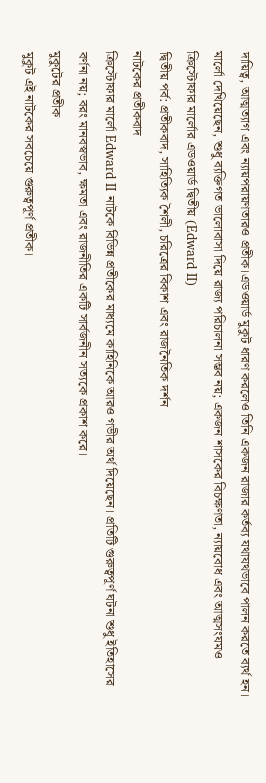দায়িত্ব, আত্মত্যাগ এবং ন্যায়পরায়ণতারও প্রতীক।এডওয়ার্ড মুকুট ধারণ করলেও তিনি একজন রাজার কর্তব্য যথাযথভাবে পালন করতে ব্যর্থ হন। মার্লো দেখিয়েছেন, শুধু ব্যক্তিগত ভালোবাসা দিয়ে রাজ্য পরিচালনা সম্ভব নয়; একজন শাসকের বিচক্ষণতা, ন্যায়বোধ এবং আত্মসংযমও
ক্রিস্টোফার মার্লোর এডওয়ার্ড দ্বিতীয় (Edward II)
দ্বিতীয় পর্ব: প্রতীকবাদ, সাহিত্যিক শৈলী, চরিত্রের বিকাশ এবং রাজনৈতিক দর্শন
নাটকের প্রতীকবাদ
ক্রিস্টোফার মার্লো Edward II নাটকে বিভিন্ন প্রতীকের মাধ্যমে কাহিনিকে আরও গভীর অর্থ দিয়েছেন। প্রতিটি গুরুত্বপূর্ণ ঘটনা শুধু ইতিহাসের বর্ণনা নয়; বরং মানবস্বভাব, ক্ষমতা এবং রাজনীতির একটি সার্বজনীন সত্যকে প্রকাশ করে।
মুকুটের প্রতীক
মুকুট এই নাটকের সবচেয়ে গুরুত্বপূর্ণ প্রতীক।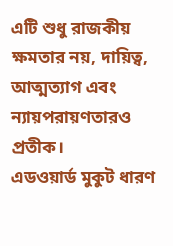এটি শুধু রাজকীয় ক্ষমতার নয়, দায়িত্ব, আত্মত্যাগ এবং ন্যায়পরায়ণতারও প্রতীক।
এডওয়ার্ড মুকুট ধারণ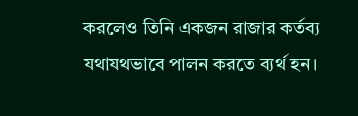করলেও তিনি একজন রাজার কর্তব্য যথাযথভাবে পালন করতে ব্যর্থ হন।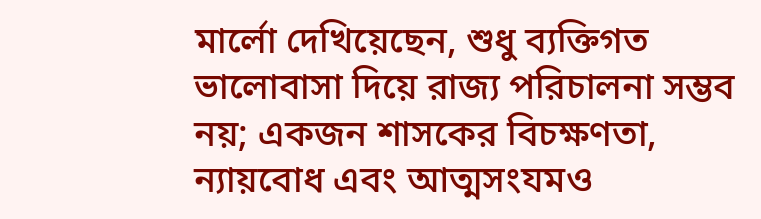মার্লো দেখিয়েছেন, শুধু ব্যক্তিগত ভালোবাসা দিয়ে রাজ্য পরিচালনা সম্ভব নয়; একজন শাসকের বিচক্ষণতা, ন্যায়বোধ এবং আত্মসংযমও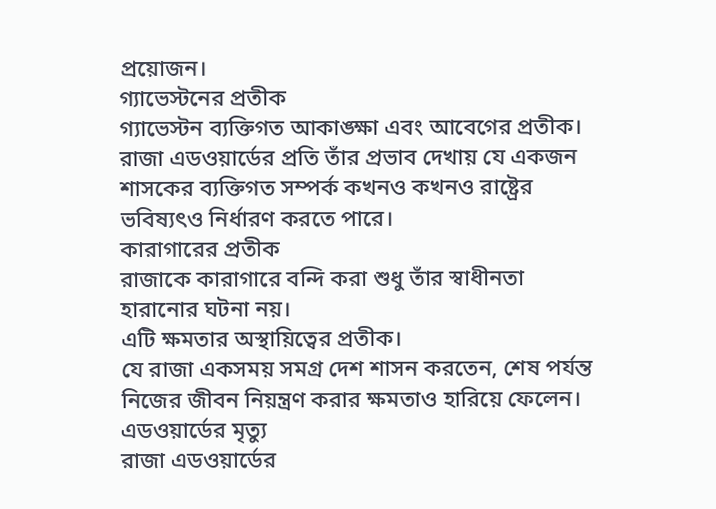প্রয়োজন।
গ্যাভেস্টনের প্রতীক
গ্যাভেস্টন ব্যক্তিগত আকাঙ্ক্ষা এবং আবেগের প্রতীক।
রাজা এডওয়ার্ডের প্রতি তাঁর প্রভাব দেখায় যে একজন শাসকের ব্যক্তিগত সম্পর্ক কখনও কখনও রাষ্ট্রের ভবিষ্যৎও নির্ধারণ করতে পারে।
কারাগারের প্রতীক
রাজাকে কারাগারে বন্দি করা শুধু তাঁর স্বাধীনতা হারানোর ঘটনা নয়।
এটি ক্ষমতার অস্থায়িত্বের প্রতীক।
যে রাজা একসময় সমগ্র দেশ শাসন করতেন, শেষ পর্যন্ত নিজের জীবন নিয়ন্ত্রণ করার ক্ষমতাও হারিয়ে ফেলেন।
এডওয়ার্ডের মৃত্যু
রাজা এডওয়ার্ডের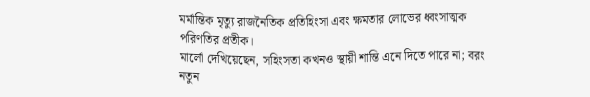মর্মান্তিক মৃত্যু রাজনৈতিক প্রতিহিংসা এবং ক্ষমতার লোভের ধ্বংসাত্মক পরিণতির প্রতীক।
মার্লো দেখিয়েছেন, সহিংসতা কখনও স্থায়ী শান্তি এনে দিতে পারে না; বরং নতুন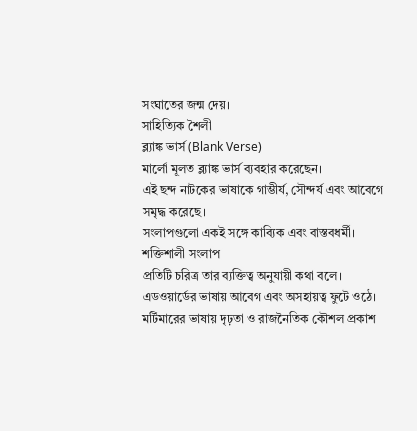সংঘাতের জন্ম দেয়।
সাহিত্যিক শৈলী
ব্ল্যাঙ্ক ভার্স (Blank Verse)
মার্লো মূলত ব্ল্যাঙ্ক ভার্স ব্যবহার করেছেন।
এই ছন্দ নাটকের ভাষাকে গাম্ভীর্য, সৌন্দর্য এবং আবেগে সমৃদ্ধ করেছে।
সংলাপগুলো একই সঙ্গে কাব্যিক এবং বাস্তবধর্মী।
শক্তিশালী সংলাপ
প্রতিটি চরিত্র তার ব্যক্তিত্ব অনুযায়ী কথা বলে।
এডওয়ার্ডের ভাষায় আবেগ এবং অসহায়ত্ব ফুটে ওঠে।
মর্টিমারের ভাষায় দৃঢ়তা ও রাজনৈতিক কৌশল প্রকাশ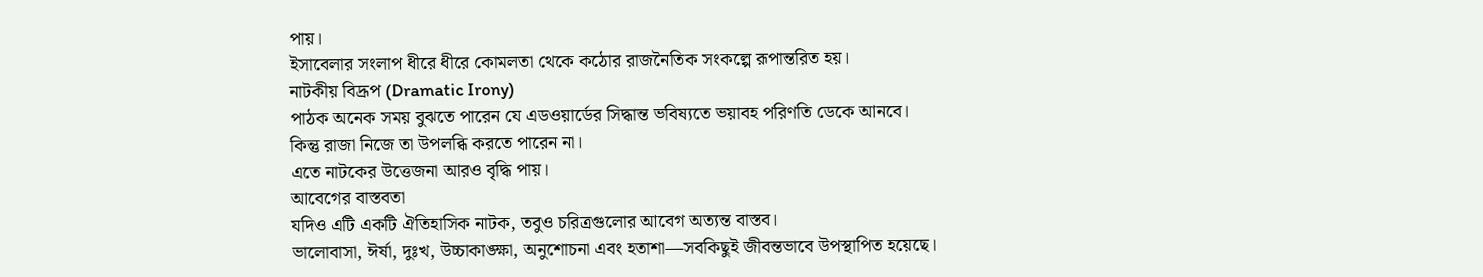পায়।
ইসাবেলার সংলাপ ধীরে ধীরে কোমলতা থেকে কঠোর রাজনৈতিক সংকল্পে রূপান্তরিত হয়।
নাটকীয় বিদ্রূপ (Dramatic Irony)
পাঠক অনেক সময় বুঝতে পারেন যে এডওয়ার্ডের সিদ্ধান্ত ভবিষ্যতে ভয়াবহ পরিণতি ডেকে আনবে।
কিন্তু রাজা নিজে তা উপলব্ধি করতে পারেন না।
এতে নাটকের উত্তেজনা আরও বৃদ্ধি পায়।
আবেগের বাস্তবতা
যদিও এটি একটি ঐতিহাসিক নাটক, তবুও চরিত্রগুলোর আবেগ অত্যন্ত বাস্তব।
ভালোবাসা, ঈর্ষা, দুঃখ, উচ্চাকাঙ্ক্ষা, অনুশোচনা এবং হতাশা—সবকিছুই জীবন্তভাবে উপস্থাপিত হয়েছে।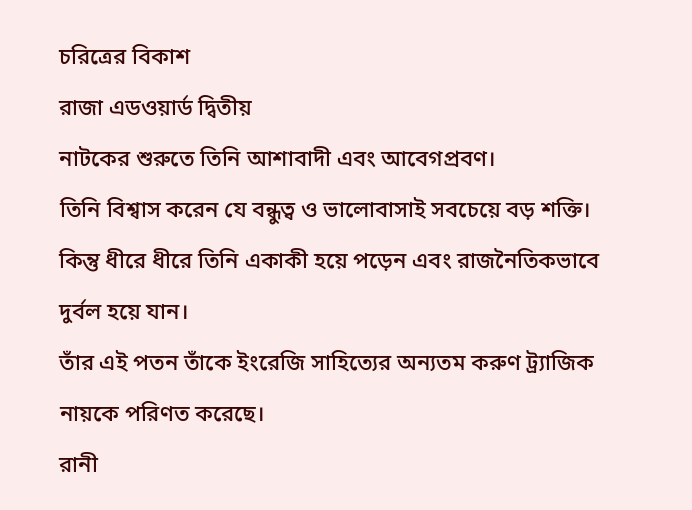চরিত্রের বিকাশ
রাজা এডওয়ার্ড দ্বিতীয়
নাটকের শুরুতে তিনি আশাবাদী এবং আবেগপ্রবণ।
তিনি বিশ্বাস করেন যে বন্ধুত্ব ও ভালোবাসাই সবচেয়ে বড় শক্তি।
কিন্তু ধীরে ধীরে তিনি একাকী হয়ে পড়েন এবং রাজনৈতিকভাবে দুর্বল হয়ে যান।
তাঁর এই পতন তাঁকে ইংরেজি সাহিত্যের অন্যতম করুণ ট্র্যাজিক নায়কে পরিণত করেছে।
রানী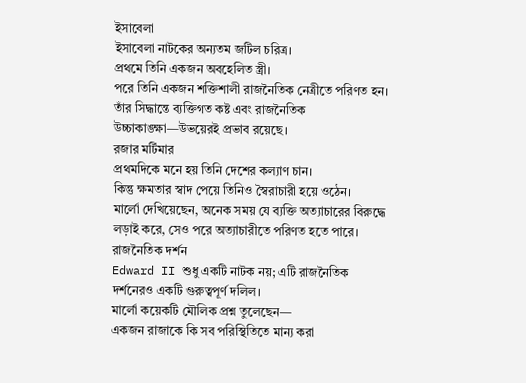ইসাবেলা
ইসাবেলা নাটকের অন্যতম জটিল চরিত্র।
প্রথমে তিনি একজন অবহেলিত স্ত্রী।
পরে তিনি একজন শক্তিশালী রাজনৈতিক নেত্রীতে পরিণত হন।
তাঁর সিদ্ধান্তে ব্যক্তিগত কষ্ট এবং রাজনৈতিক উচ্চাকাঙ্ক্ষা—উভয়েরই প্রভাব রয়েছে।
রজার মর্টিমার
প্রথমদিকে মনে হয় তিনি দেশের কল্যাণ চান।
কিন্তু ক্ষমতার স্বাদ পেয়ে তিনিও স্বৈরাচারী হয়ে ওঠেন।
মার্লো দেখিয়েছেন, অনেক সময় যে ব্যক্তি অত্যাচারের বিরুদ্ধে লড়াই করে, সেও পরে অত্যাচারীতে পরিণত হতে পারে।
রাজনৈতিক দর্শন
Edward II শুধু একটি নাটক নয়; এটি রাজনৈতিক দর্শনেরও একটি গুরুত্বপূর্ণ দলিল।
মার্লো কয়েকটি মৌলিক প্রশ্ন তুলেছেন—
একজন রাজাকে কি সব পরিস্থিতিতে মান্য করা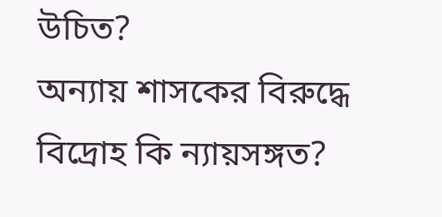উচিত?
অন্যায় শাসকের বিরুদ্ধে বিদ্রোহ কি ন্যায়সঙ্গত?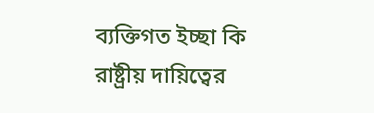ব্যক্তিগত ইচ্ছা কি রাষ্ট্রীয় দায়িত্বের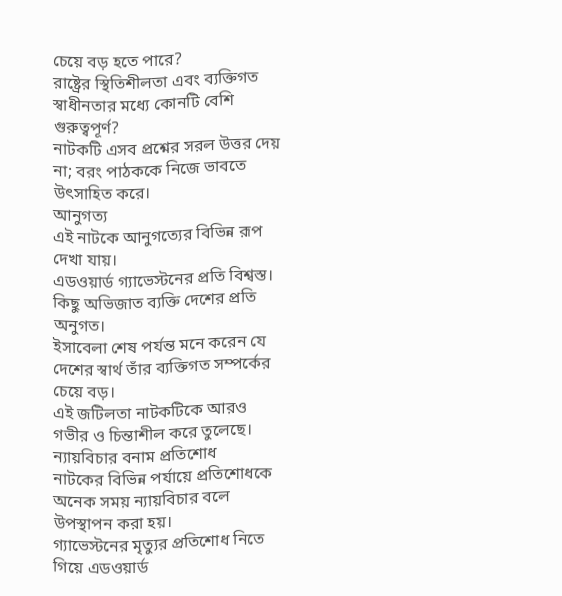চেয়ে বড় হতে পারে?
রাষ্ট্রের স্থিতিশীলতা এবং ব্যক্তিগত স্বাধীনতার মধ্যে কোনটি বেশি গুরুত্বপূর্ণ?
নাটকটি এসব প্রশ্নের সরল উত্তর দেয় না; বরং পাঠককে নিজে ভাবতে উৎসাহিত করে।
আনুগত্য
এই নাটকে আনুগত্যের বিভিন্ন রূপ দেখা যায়।
এডওয়ার্ড গ্যাভেস্টনের প্রতি বিশ্বস্ত।
কিছু অভিজাত ব্যক্তি দেশের প্রতি অনুগত।
ইসাবেলা শেষ পর্যন্ত মনে করেন যে দেশের স্বার্থ তাঁর ব্যক্তিগত সম্পর্কের চেয়ে বড়।
এই জটিলতা নাটকটিকে আরও গভীর ও চিন্তাশীল করে তুলেছে।
ন্যায়বিচার বনাম প্রতিশোধ
নাটকের বিভিন্ন পর্যায়ে প্রতিশোধকে অনেক সময় ন্যায়বিচার বলে উপস্থাপন করা হয়।
গ্যাভেস্টনের মৃত্যুর প্রতিশোধ নিতে গিয়ে এডওয়ার্ড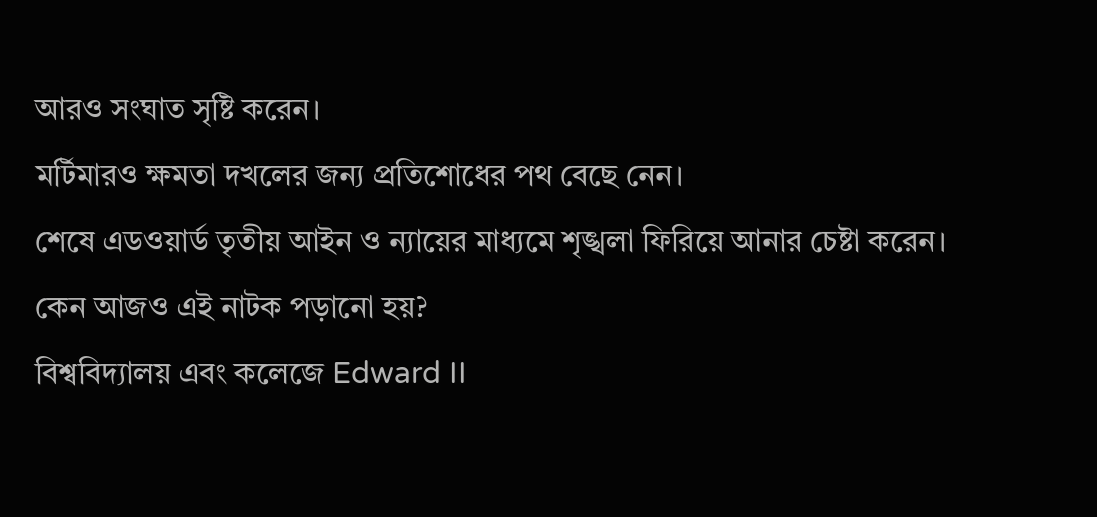আরও সংঘাত সৃষ্টি করেন।
মর্টিমারও ক্ষমতা দখলের জন্য প্রতিশোধের পথ বেছে নেন।
শেষে এডওয়ার্ড তৃতীয় আইন ও ন্যায়ের মাধ্যমে শৃঙ্খলা ফিরিয়ে আনার চেষ্টা করেন।
কেন আজও এই নাটক পড়ানো হয়?
বিশ্ববিদ্যালয় এবং কলেজে Edward II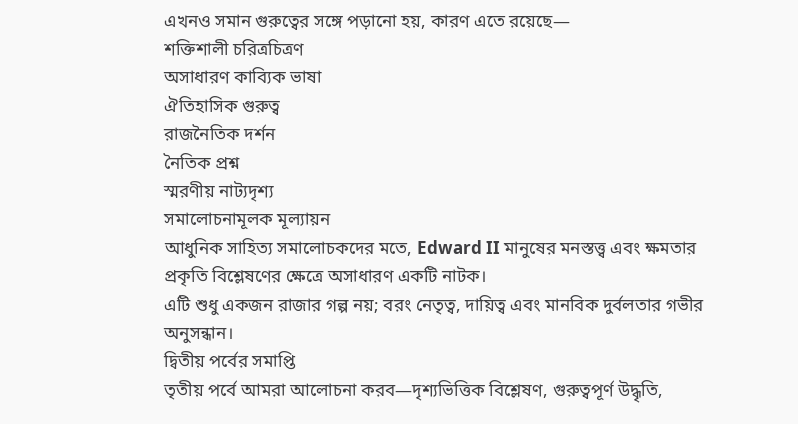এখনও সমান গুরুত্বের সঙ্গে পড়ানো হয়, কারণ এতে রয়েছে—
শক্তিশালী চরিত্রচিত্রণ
অসাধারণ কাব্যিক ভাষা
ঐতিহাসিক গুরুত্ব
রাজনৈতিক দর্শন
নৈতিক প্রশ্ন
স্মরণীয় নাট্যদৃশ্য
সমালোচনামূলক মূল্যায়ন
আধুনিক সাহিত্য সমালোচকদের মতে, Edward II মানুষের মনস্তত্ত্ব এবং ক্ষমতার প্রকৃতি বিশ্লেষণের ক্ষেত্রে অসাধারণ একটি নাটক।
এটি শুধু একজন রাজার গল্প নয়; বরং নেতৃত্ব, দায়িত্ব এবং মানবিক দুর্বলতার গভীর অনুসন্ধান।
দ্বিতীয় পর্বের সমাপ্তি
তৃতীয় পর্বে আমরা আলোচনা করব—দৃশ্যভিত্তিক বিশ্লেষণ, গুরুত্বপূর্ণ উদ্ধৃতি,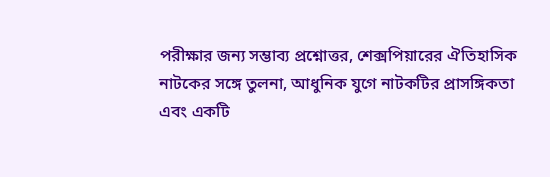পরীক্ষার জন্য সম্ভাব্য প্রশ্নোত্তর, শেক্সপিয়ারের ঐতিহাসিক নাটকের সঙ্গে তুলনা, আধুনিক যুগে নাটকটির প্রাসঙ্গিকতা এবং একটি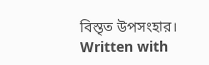বিস্তৃত উপসংহার।
Written with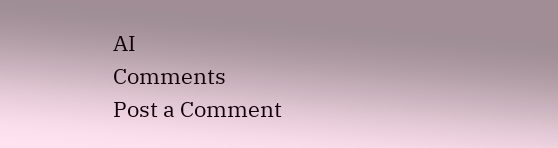AI
Comments
Post a Comment